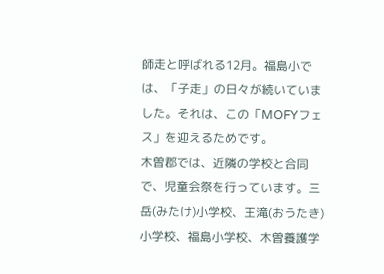師走と呼ばれる12月。福島小では、「子走」の日々が続いていました。それは、この「MOFYフェス」を迎えるためです。
木曽郡では、近隣の学校と合同で、児童会祭を行っています。三岳(みたけ)小学校、王滝(おうたき)小学校、福島小学校、木曽養護学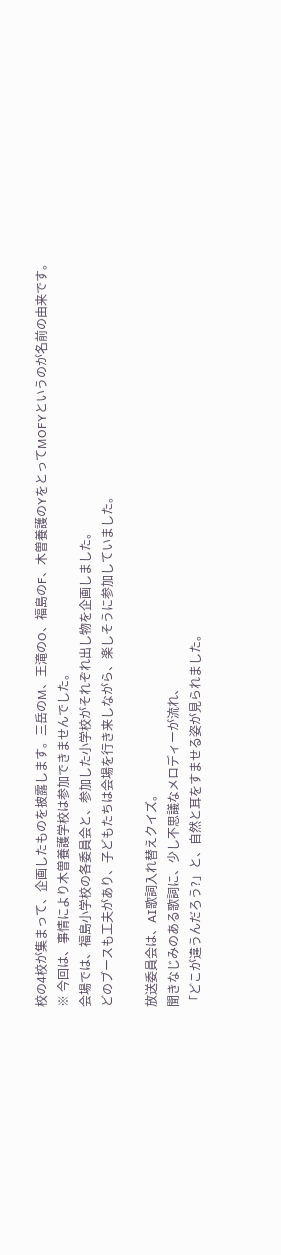校の4校が集まって、企画したものを披露します。三岳のM、王滝のO、福島のF、木曽養護のYをとってMOFYというのが名前の由来です。
※ 今回は、事情により木曽養護学校は参加できませんでした。
会場では、福島小学校の各委員会と、参加した小学校がそれぞれ出し物を企画しました。
どのブースも工夫があり、子どもたちは会場を行き来しながら、楽しそうに参加していました。

放送委員会は、AI歌詞入れ替えクイズ。
聞きなじみのある歌詞に、少し不思議なメロディーが流れ、
「どこが違うんだろう?」と、自然と耳をすませる姿が見られました。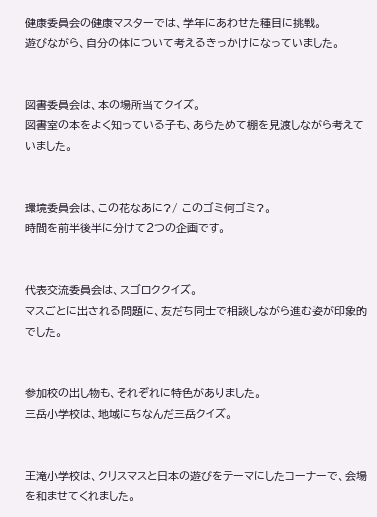健康委員会の健康マスターでは、学年にあわせた種目に挑戦。
遊びながら、自分の体について考えるきっかけになっていました。


図書委員会は、本の場所当てクイズ。
図書室の本をよく知っている子も、あらためて棚を見渡しながら考えていました。


環境委員会は、この花なあに?/ このゴミ何ゴミ?。
時間を前半後半に分けて2つの企画です。


代表交流委員会は、スゴロククイズ。
マスごとに出される問題に、友だち同士で相談しながら進む姿が印象的でした。


参加校の出し物も、それぞれに特色がありました。
三岳小学校は、地域にちなんだ三岳クイズ。


王滝小学校は、クリスマスと日本の遊びをテーマにしたコーナーで、会場を和ませてくれました。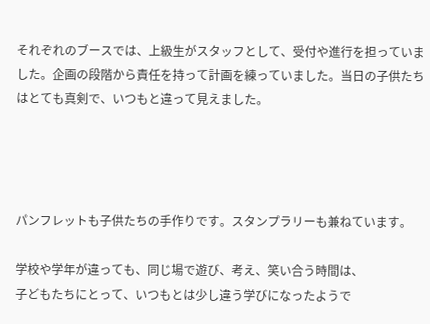それぞれのブースでは、上級生がスタッフとして、受付や進行を担っていました。企画の段階から責任を持って計画を練っていました。当日の子供たちはとても真剣で、いつもと違って見えました。




パンフレットも子供たちの手作りです。スタンプラリーも兼ねています。

学校や学年が違っても、同じ場で遊び、考え、笑い合う時間は、
子どもたちにとって、いつもとは少し違う学びになったようで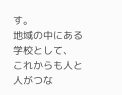す。
地域の中にある学校として、
これからも人と人がつな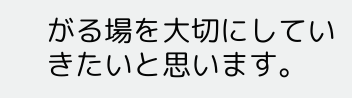がる場を大切にしていきたいと思います。